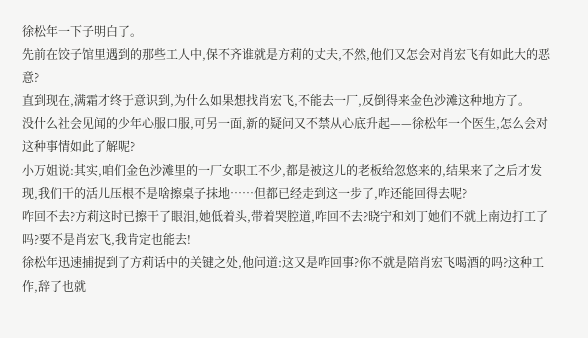徐松年一下子明白了。
先前在饺子馆里遇到的那些工人中,保不齐谁就是方莉的丈夫,不然,他们又怎会对肖宏飞有如此大的恶意?
直到现在,满霜才终于意识到,为什么如果想找肖宏飞,不能去一厂,反倒得来金色沙滩这种地方了。
没什么社会见闻的少年心服口服,可另一面,新的疑问又不禁从心底升起——徐松年一个医生,怎么会对这种事情如此了解呢?
小万姐说:其实,咱们金色沙滩里的一厂女职工不少,都是被这儿的老板给忽悠来的,结果来了之后才发现,我们干的活儿压根不是啥擦桌子抹地……但都已经走到这一步了,咋还能回得去呢?
咋回不去?方莉这时已擦干了眼泪,她低着头,带着哭腔道,咋回不去?晓宁和刘丁她们不就上南边打工了吗?要不是肖宏飞,我肯定也能去!
徐松年迅速捕捉到了方莉话中的关键之处,他问道:这又是咋回事?你不就是陪肖宏飞喝酒的吗?这种工作,辞了也就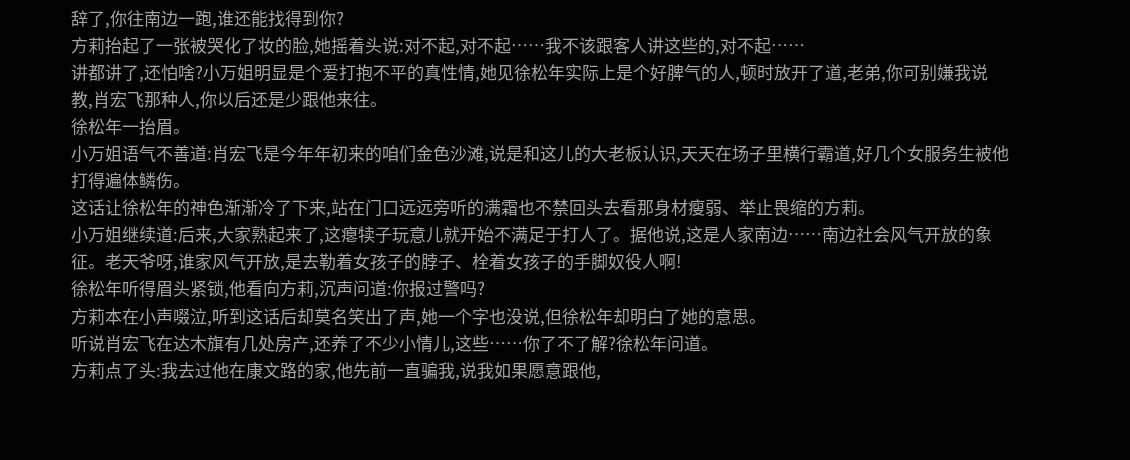辞了,你往南边一跑,谁还能找得到你?
方莉抬起了一张被哭化了妆的脸,她摇着头说:对不起,对不起……我不该跟客人讲这些的,对不起……
讲都讲了,还怕啥?小万姐明显是个爱打抱不平的真性情,她见徐松年实际上是个好脾气的人,顿时放开了道,老弟,你可别嫌我说教,肖宏飞那种人,你以后还是少跟他来往。
徐松年一抬眉。
小万姐语气不善道:肖宏飞是今年年初来的咱们金色沙滩,说是和这儿的大老板认识,天天在场子里横行霸道,好几个女服务生被他打得遍体鳞伤。
这话让徐松年的神色渐渐冷了下来,站在门口远远旁听的满霜也不禁回头去看那身材瘦弱、举止畏缩的方莉。
小万姐继续道:后来,大家熟起来了,这瘪犊子玩意儿就开始不满足于打人了。据他说,这是人家南边……南边社会风气开放的象征。老天爷呀,谁家风气开放,是去勒着女孩子的脖子、栓着女孩子的手脚奴役人啊!
徐松年听得眉头紧锁,他看向方莉,沉声问道:你报过警吗?
方莉本在小声啜泣,听到这话后却莫名笑出了声,她一个字也没说,但徐松年却明白了她的意思。
听说肖宏飞在达木旗有几处房产,还养了不少小情儿,这些……你了不了解?徐松年问道。
方莉点了头:我去过他在康文路的家,他先前一直骗我,说我如果愿意跟他,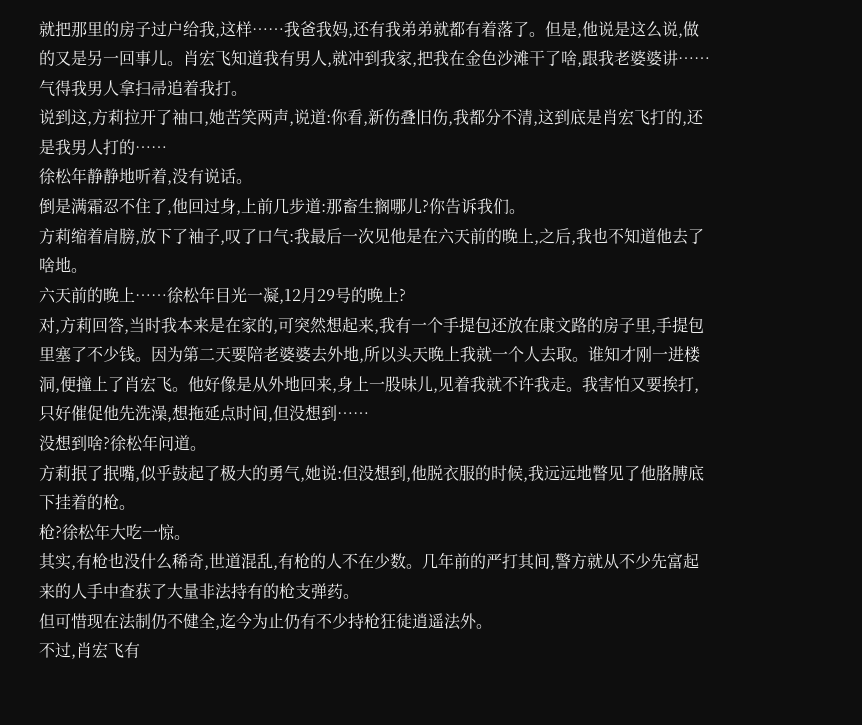就把那里的房子过户给我,这样……我爸我妈,还有我弟弟就都有着落了。但是,他说是这么说,做的又是另一回事儿。肖宏飞知道我有男人,就冲到我家,把我在金色沙滩干了啥,跟我老婆婆讲……气得我男人拿扫帚追着我打。
说到这,方莉拉开了袖口,她苦笑两声,说道:你看,新伤叠旧伤,我都分不清,这到底是肖宏飞打的,还是我男人打的……
徐松年静静地听着,没有说话。
倒是满霜忍不住了,他回过身,上前几步道:那畜生搁哪儿?你告诉我们。
方莉缩着肩膀,放下了袖子,叹了口气:我最后一次见他是在六天前的晚上,之后,我也不知道他去了啥地。
六天前的晚上……徐松年目光一凝,12月29号的晚上?
对,方莉回答,当时我本来是在家的,可突然想起来,我有一个手提包还放在康文路的房子里,手提包里塞了不少钱。因为第二天要陪老婆婆去外地,所以头天晚上我就一个人去取。谁知才刚一进楼洞,便撞上了肖宏飞。他好像是从外地回来,身上一股味儿,见着我就不许我走。我害怕又要挨打,只好催促他先洗澡,想拖延点时间,但没想到……
没想到啥?徐松年问道。
方莉抿了抿嘴,似乎鼓起了极大的勇气,她说:但没想到,他脱衣服的时候,我远远地瞥见了他胳膊底下挂着的枪。
枪?徐松年大吃一惊。
其实,有枪也没什么稀奇,世道混乱,有枪的人不在少数。几年前的严打其间,警方就从不少先富起来的人手中查获了大量非法持有的枪支弹药。
但可惜现在法制仍不健全,迄今为止仍有不少持枪狂徒逍遥法外。
不过,肖宏飞有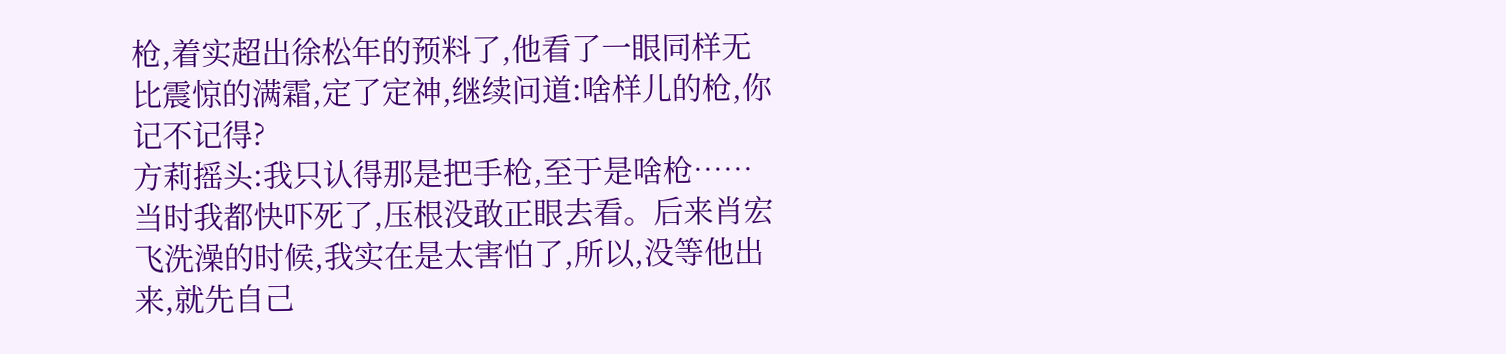枪,着实超出徐松年的预料了,他看了一眼同样无比震惊的满霜,定了定神,继续问道:啥样儿的枪,你记不记得?
方莉摇头:我只认得那是把手枪,至于是啥枪……当时我都快吓死了,压根没敢正眼去看。后来肖宏飞洗澡的时候,我实在是太害怕了,所以,没等他出来,就先自己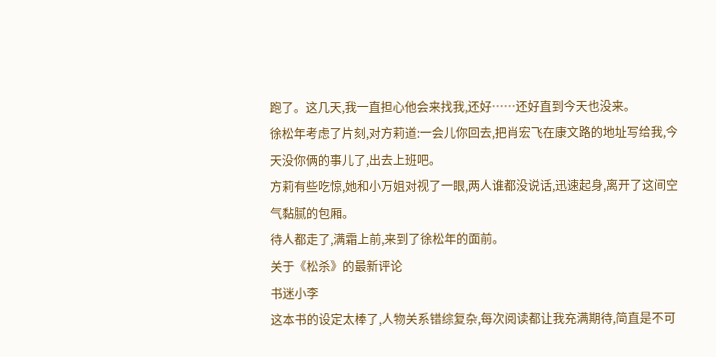跑了。这几天,我一直担心他会来找我,还好……还好直到今天也没来。
徐松年考虑了片刻,对方莉道:一会儿你回去,把肖宏飞在康文路的地址写给我,今天没你俩的事儿了,出去上班吧。
方莉有些吃惊,她和小万姐对视了一眼,两人谁都没说话,迅速起身,离开了这间空气黏腻的包厢。
待人都走了,满霜上前,来到了徐松年的面前。
关于《松杀》的最新评论
书迷小李
这本书的设定太棒了,人物关系错综复杂,每次阅读都让我充满期待,简直是不可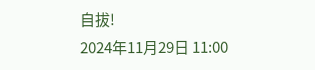自拔!
2024年11月29日 11:00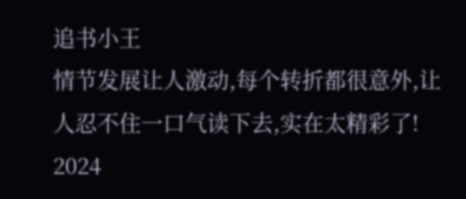追书小王
情节发展让人激动,每个转折都很意外,让人忍不住一口气读下去,实在太精彩了!
2024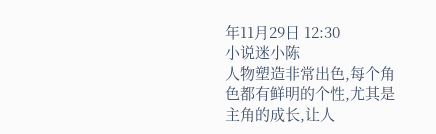年11月29日 12:30
小说迷小陈
人物塑造非常出色,每个角色都有鲜明的个性,尤其是主角的成长,让人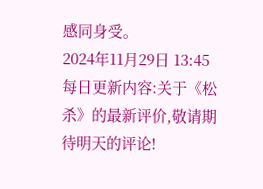感同身受。
2024年11月29日 13:45
每日更新内容:关于《松杀》的最新评价,敬请期待明天的评论!